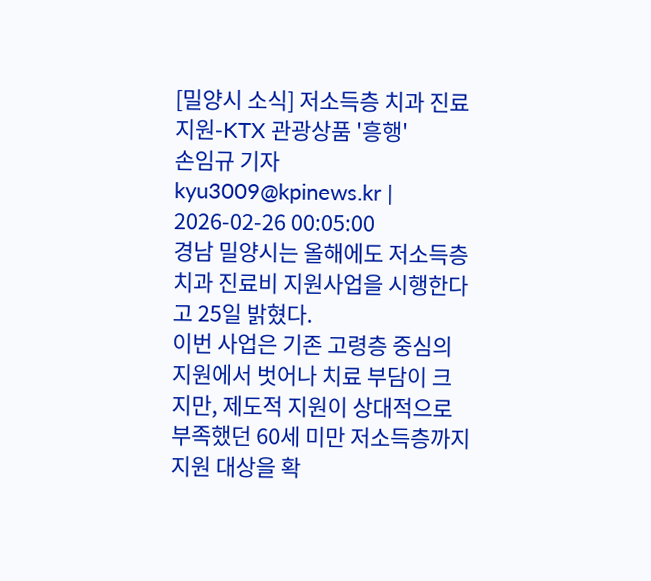[밀양시 소식] 저소득층 치과 진료 지원-KTX 관광상품 '흥행'
손임규 기자
kyu3009@kpinews.kr | 2026-02-26 00:05:00
경남 밀양시는 올해에도 저소득층 치과 진료비 지원사업을 시행한다고 25일 밝혔다.
이번 사업은 기존 고령층 중심의 지원에서 벗어나 치료 부담이 크지만, 제도적 지원이 상대적으로 부족했던 60세 미만 저소득층까지 지원 대상을 확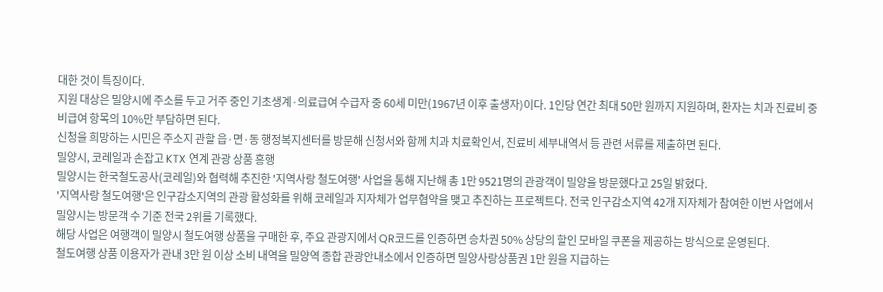대한 것이 특징이다.
지원 대상은 밀양시에 주소를 두고 거주 중인 기초생계·의료급여 수급자 중 60세 미만(1967년 이후 출생자)이다. 1인당 연간 최대 50만 원까지 지원하며, 환자는 치과 진료비 중 비급여 항목의 10%만 부담하면 된다.
신청을 희망하는 시민은 주소지 관할 읍·면·동 행정복지센터를 방문해 신청서와 함께 치과 치료확인서, 진료비 세부내역서 등 관련 서류를 제출하면 된다.
밀양시, 코레일과 손잡고 KTX 연계 관광 상품 흥행
밀양시는 한국철도공사(코레일)와 협력해 추진한 '지역사랑 철도여행' 사업을 통해 지난해 총 1만 9521명의 관광객이 밀양을 방문했다고 25일 밝혔다.
'지역사랑 철도여행'은 인구감소지역의 관광 활성화를 위해 코레일과 지자체가 업무협약을 맺고 추진하는 프로젝트다. 전국 인구감소지역 42개 지자체가 참여한 이번 사업에서 밀양시는 방문객 수 기준 전국 2위를 기록했다.
해당 사업은 여행객이 밀양시 철도여행 상품을 구매한 후, 주요 관광지에서 QR코드를 인증하면 승차권 50% 상당의 할인 모바일 쿠폰을 제공하는 방식으로 운영된다.
철도여행 상품 이용자가 관내 3만 원 이상 소비 내역을 밀양역 종합 관광안내소에서 인증하면 밀양사랑상품권 1만 원을 지급하는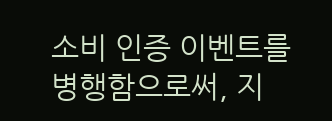소비 인증 이벤트를 병행함으로써, 지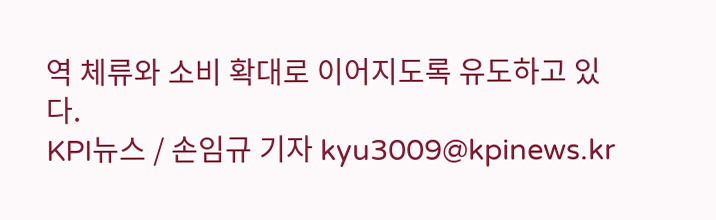역 체류와 소비 확대로 이어지도록 유도하고 있다.
KPI뉴스 / 손임규 기자 kyu3009@kpinews.kr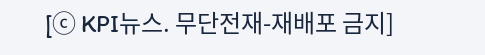[ⓒ KPI뉴스. 무단전재-재배포 금지]